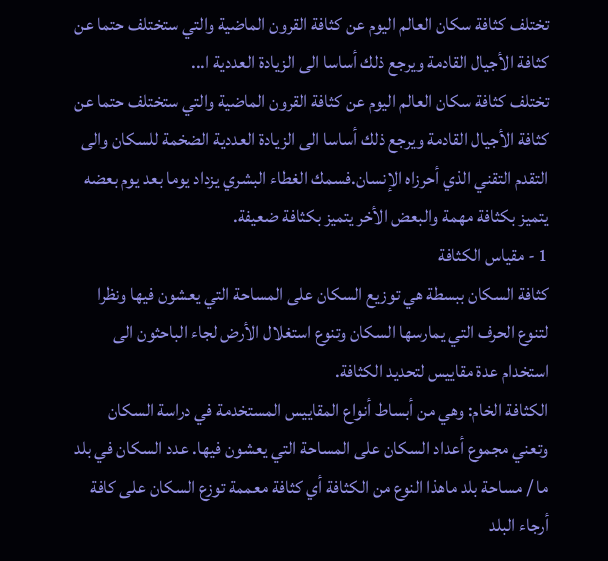تختلف كثافة سكان العالم اليوم عن كثافة القرون الماضية والتي ستختلف حتما عن كثافة الأجيال القادمة ويرجع ذلك أساسا الى الزيادة العددية ا...
تختلف كثافة سكان العالم اليوم عن كثافة القرون الماضية والتي ستختلف حتما عن كثافة الأجيال القادمة ويرجع ذلك أساسا الى الزيادة العددية الضخمة للسكان والى التقدم التقني الذي أحرزاه الإنسان.فسمك الغطاء البشري يزداد يوما بعد يوم بعضه يتميز بكثافة مهمة والبعض الأخر يتميز بكثافة ضعيفة.
1 - مقياس الكثافة
كثافة السكان ببسطة هي توزيع السكان على المساحة التي يعشون فيها ونظرا لتنوع الحرف التي يمارسها السكان وتنوع استغلال الأرض لجاء الباحثون الى استخدام عدة مقاييس لتحديد الكثافة.
الكثافة الخام: وهي من أبساط أنواع المقاييس المستخدمة في دراسة السكان وتعني مجموع أعداد السكان على المساحة التي يعشون فيها. عدد السكان في بلد ما / مساحة بلد ماهذا النوع من الكثافة أي كثافة معممة توزع السكان على كافة أرجاء البلد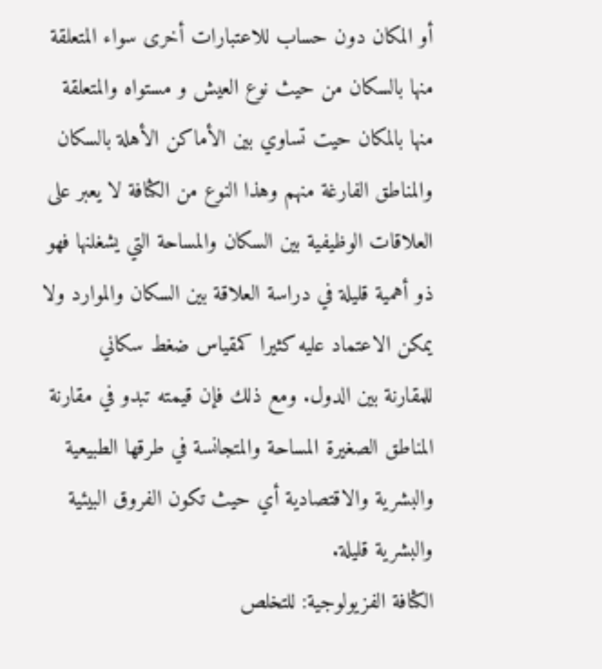أو المكان دون حساب للاعتبارات أخرى سواء المتعلقة منها بالسكان من حيث نوع العيش و مستواه والمتعلقة منها بالمكان حيت تساوي بين الأماكن الأهلة بالسكان والمناطق الفارغة منهم وهذا النوع من الكثافة لا يعبر على العلاقات الوظيفية بين السكان والمساحة التي يشغلنها فهو ذو أهمية قليلة في دراسة العلاقة بين السكان والموارد ولا يمكن الاعتماد عليه كثيرا كمقياس ضغط سكاني للمقارنة بين الدول. ومع ذلك فإن قيمته تبدو في مقارنة المناطق الصغيرة المساحة والمتجانسة في طرقها الطبيعية والبشرية والاقتصادية أي حيث تكون الفروق البيئية والبشرية قليلة.
الكثافة الفزيولوجية: للتخلص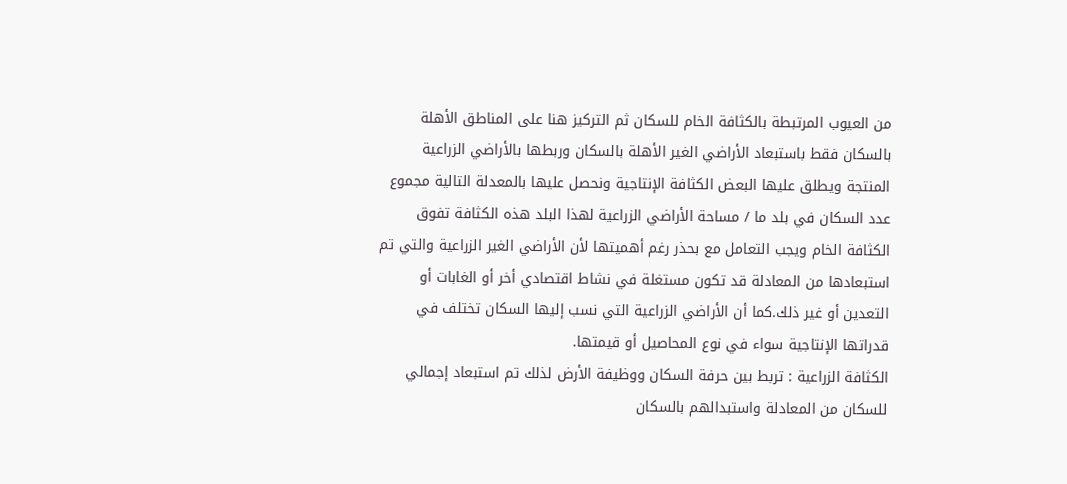من العيوب المرتبطة بالكثافة الخام للسكان ثم التركيز هنا على المناطق الأهلة بالسكان فقط باستبعاد الأراضي الغير الأهلة بالسكان وربطها بالأراضي الزراعية المنتجة ويطلق عليها البعض الكثافة الإنتاجية ونحصل عليها بالمعدلة التالية مجموع عدد السكان في بلد ما / مساحة الأراضي الزراعية لهذا البلد هذه الكثافة تفوق الكثافة الخام ويجب التعامل مع بحذر رغم أهميتها لأن الأراضي الغير الزراعية والتي تم استبعادها من المعادلة قد تكون مستغلة في نشاط اقتصادي أخر أو الغابات أو التعدين أو غير ذلك.كما أن الأراضي الزراعية التي نسب إليها السكان تختلف في قدراتها الإنتاجية سواء في نوع المحاصيل أو قيمتها.
الكثافة الزراعية : تربط بين حرفة السكان ووظيفة الأرض لذلك تم استبعاد إجمالي للسكان من المعادلة واستبدالهم بالسكان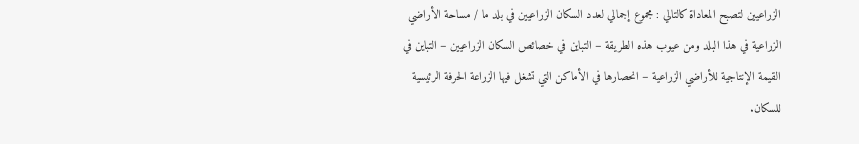الزراعيين لتصبح المعاداة كالتالي : مجموع إجمالي لعدد السكان الزراعيين في بلد ما / مساحة الأراضي الزراعية في هذا البلد ومن عيوب هذه الطريقة – التباين في خصائص السكان الزراعيين – التباين في القيمة الإنتاجية للأراضي الزراعية – انحصارها في الأماكن التي تشغل فيها الزراعة الحرفة الرئيسية للسكان.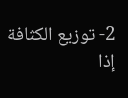2- توزيع الكثافة
إذا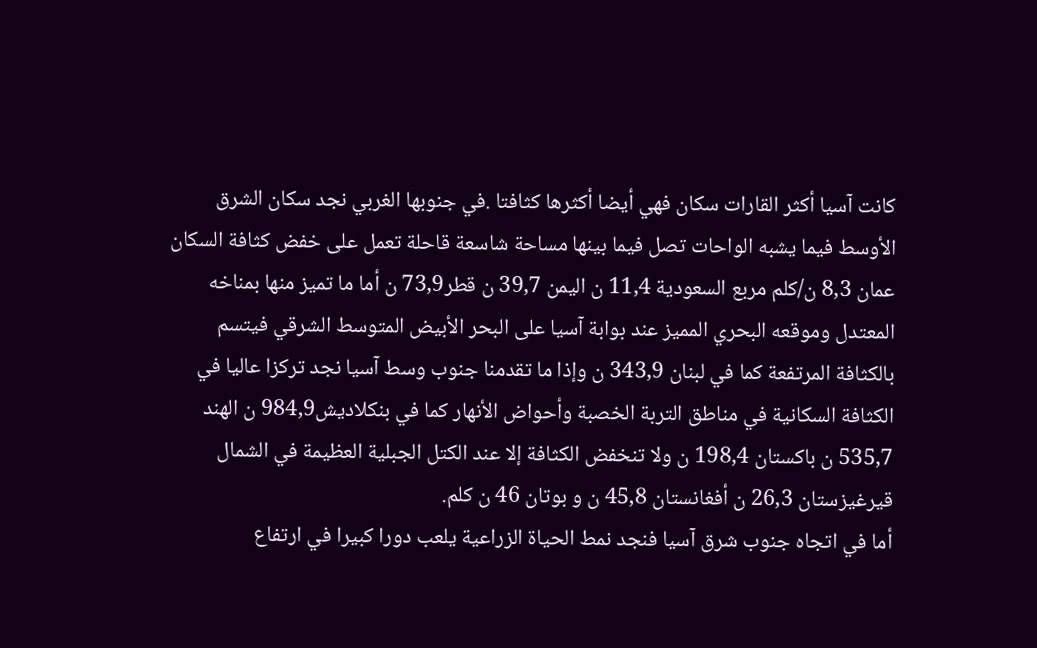كانت آسيا أكثر القارات سكان فهي أيضا أكثرها كثافتا .في جنوبها الغربي نجد سكان الشرق الأوسط فيما يشبه الواحات تصل فيما بينها مساحة شاسعة قاحلة تعمل على خفض كثافة السكان عمان 8,3 ن/كلم مربع السعودية 11,4 ن اليمن 39,7 ن قطر73,9 ن أما ما تميز منها بمناخه المعتدل وموقعه البحري المميز عند بوابة آسيا على البحر الأبيض المتوسط الشرقي فيتسم بالكثافة المرتفعة كما في لبنان 343,9 ن وإذا ما تقدمنا جنوب وسط آسيا نجد تركزا عاليا في الكثافة السكانية في مناطق التربة الخصبة وأحواض الأنهار كما في بنكلاديش984,9 ن الهند 535,7 ن باكستان 198,4 ن ولا تنخفض الكثافة إلا عند الكتل الجبلية العظيمة في الشمال قيرغيزستان 26,3 ن أفغانستان 45,8 ن و بوتان 46 ن كلم.
أما في اتجاه جنوب شرق آسيا فنجد نمط الحياة الزراعية يلعب دورا كبيرا في ارتفاع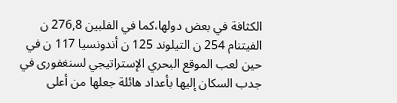الكثافة في بعض دولها،كما في الفلبين 276,8 ن الفيتنام 254 ن التيلوند 125 ن أندونسيا 117 ن في حين لعب الموقع البحري الإستراتيجي لسنغفورى في جدب السكان إليها بأعداد هائلة جعلها من أعلى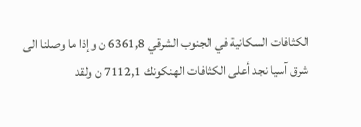الكثافات السكانية في الجنوب الشرقي 6361,8 ن وإذا ما وصلنا الى شرق آسيا نجد أعلى الكثافات الهنكونك 7112,1 ن ولقد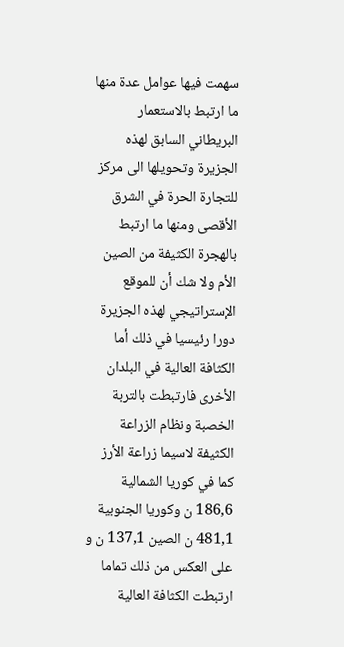سهمت فيها عوامل عدة منها ما ارتبط بالاستعمار البريطاني السابق لهذه الجزيرة وتحويلها الى مركز للتجارة الحرة في الشرق الأقصى ومنها ما ارتبط بالهجرة الكثيفة من الصين الأم ولا شك أن للموقع الإستراتيجي لهذه الجزيرة دورا رئيسيا في ذلك أما الكثافة العالية في البلدان الأخرى فارتبطت بالتربة الخصبة ونظام الزراعة الكثيفة لاسيما زراعة الأرز كما في كوريا الشمالية 186,6 ن وكوريا الجنوبية 481,1 ن الصين 137,1 ن و على العكس من ذلك تماما ارتبطت الكثافة العالية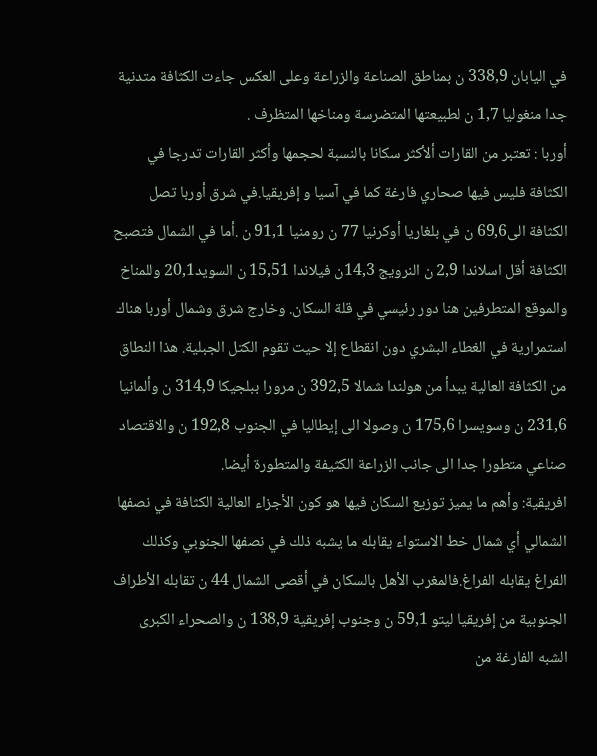في اليابان 338,9 ن بمناطق الصناعة والزراعة وعلى العكس جاءت الكثافة متدنية جدا منغوليا 1,7 ن لطبيعتها المتضرسة ومناخها المتظرف .
أوربا : تعتبر من القارات ألأكثر سكانا بالنسبة لحجمها وأكثر القارات تدرجا في الكثافة فليس فيها صحاري فارغة كما في آسيا و إفريقيا.في شرق أوربا تصل الكثافة الى69,6 ن في بلغاريا أوكرنيا 77 ن رومنيا 91,1 ن .أما في الشمال فتصبح الكثافة أقل اسلاندا 2,9 ن النرويج 14,3ن فيلاندا 15,51 ن السويد20,1 وللمناخ والموقع المتطرفين هنا دور رئيسي في قلة السكان. وخارج شرق وشمال أوربا هناك استمرارية في الغطاء البشري دون انقطاع إلا حيت تقوم الكتل الجبلية. هذا النطاق من الكثافة العالية يبدأ من هولندا شمالا 392,5 ن مرورا ببلجيكا 314,9 ن وألمانيا 231,6 ن وسويسرا 175,6 ن وصولا الى إيطاليا في الجنوب 192,8 ن والاقتصاد صناعي متطورا جدا الى جانب الزراعة الكثيفة والمتطورة أيضا.
افريقية: وأهم ما يميز توزيع السكان فيها هو كون الأجزاء العالية الكثافة في نصفها الشمالي أي شمال خط الاستواء يقابله ما يشبه ذلك في نصفها الجنوبي وكذلك الفراغ يقابله الفراغ.فالمغرب الأهل بالسكان في أقصى الشمال 44 ن تقابله الأطراف الجنوبية من إفريقيا ليتو 59,1 ن وجنوب إفريقية 138,9 ن والصحراء الكبرى الشبه الفارغة من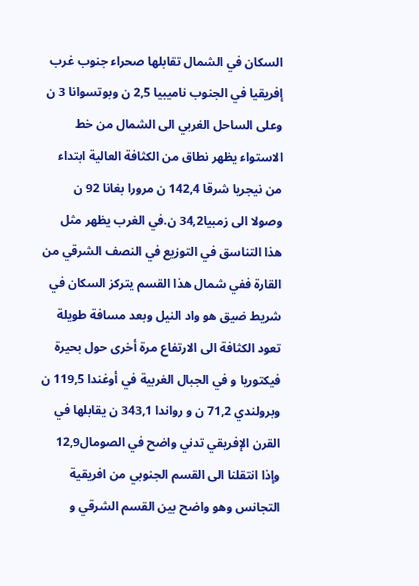السكان في الشمال تقابلها صحراء جنوب غرب إفريقيا في الجنوب ناميبيا 2,5 ن وبوتسوانا 3 ن وعلى الساحل الغربي الى الشمال من خط الاستواء يظهر نطاق من الكثافة العالية ابتداء من نيجريا شرقا 142,4 ن مرورا بغانا 92 ن وصولا الى زمبيا34,2 ن.في الغرب يظهر مثل هذا التناسق في التوزيع في النصف الشرقي من القارة ففي شمال هذا القسم يتركز السكان في شريط ضيق هو واد النيل وبعد مسافة طويلة تعود الكثافة الى الارتفاع مرة أخرى حول بحيرة فيكتوريا و في الجبال الغربية في أوغندا 119,5 ن وبرولندي 71,2 ن و رواندا 343,1 ن يقابلها في القرن الإفريقي تدني واضح في الصومال12,9 وإذا انتقلنا الى القسم الجنوبي من افريقية التجانس وهو واضح بين القسم الشرقي و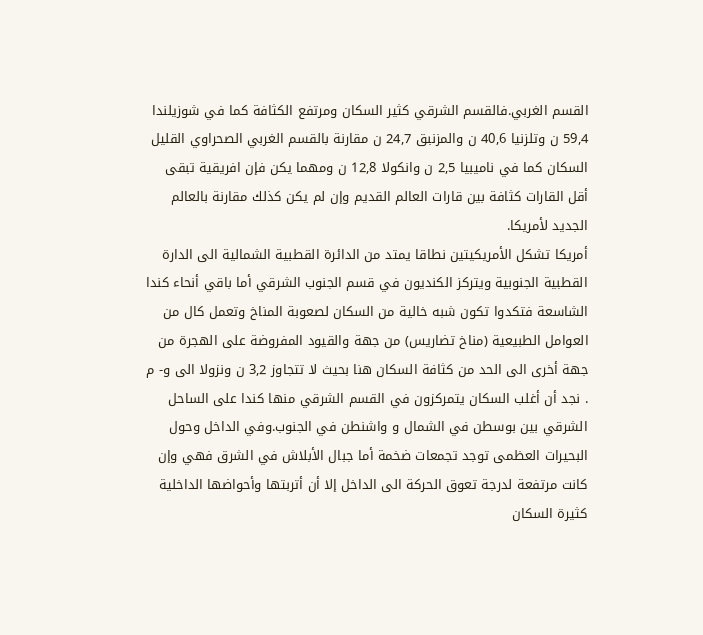القسم الغربي.فالقسم الشرقي كثير السكان ومرتفع الكثافة كما في شوزيلندا 59,4 ن وتلزنيا 40,6 ن والمزنبق 24,7 ن مقارنة بالقسم الغربي الصحراوي القليل السكان كما في ناميبيا 2,5 ن وانكولا 12,8 ن ومهما يكن فإن افريقية تبقى أقل القارات كثافة بين قارات العالم القديم وإن لم يكن كذلك مقارنة بالعالم الجديد لأمريكا.
أمريكا تشكل الأمريكيتين نطاقا يمتد من الدائرة القطبية الشمالية الى الدارة القطبية الجنوبية ويتركز الكنديون في قسم الجنوب الشرقي أما باقي أنحاء كندا الشاسعة فتكدوا تكون شبه خالية من السكان لصعوبة المناخ وتعمل كال من العوامل الطبيعية (مناخ تضاريس) من جهة والقيود المفروضة على الهجرة من جهة أخرى الى الحد من كثافة السكان هنا بحيث لا تتجاوز 3,2 ن ونزولا الى و- م . نجد أن أغلب السكان يتمركزون في القسم الشرقي منها كندا على الساحل الشرقي بين بوسطن في الشمال و واشنطن في الجنوب.وفي الداخل وحول البحيرات العظمى توجد تجمعات ضخمة أما جبال الأبلاش في الشرق فهي وإن كانت مرتفعة لدرجة تعوق الحركة الى الداخل إلا أن أتربتها وأحواضها الداخلية كثيرة السكان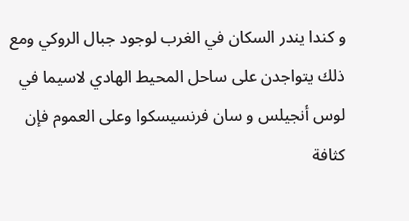و كندا يندر السكان في الغرب لوجود جبال الروكي ومع ذلك يتواجدن على ساحل المحيط الهادي لاسيما في لوس أنجيلس و سان فرنسيسكوا وعلى العموم فإن كثافة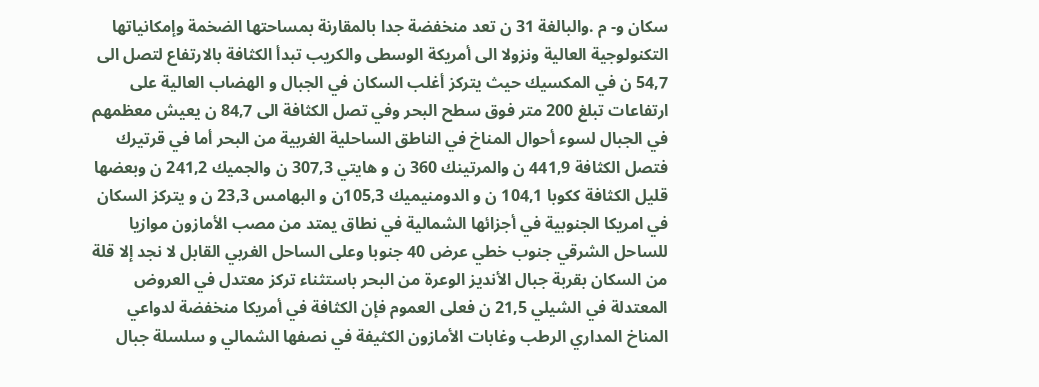سكان و- م .والبالغة 31 ن تعد منخفضة جدا بالمقارنة بمساحتها الضخمة وإمكانياتها التكنولوجية العالية ونزولا الى أمريكة الوسطى والكريب تبدأ الكثافة بالارتفاع لتصل الى 54,7 ن في المكسيك حيث يتركز أغلب السكان في الجبال و الهضاب العالية على ارتفاعات تبلغ 200 متر فوق سطح البحر وفي تصل الكثافة الى 84,7 ن يعيش معظمهم في الجبال لسوء أحوال المناخ في الناطق الساحلية الغربية من البحر أما في قرتيرك فتصل الكثافة 441,9 ن والمرتينك 360 ن و هايتي 307,3 ن والجميك 241,2 ن وبعضها قليل الكثافة ككوبا 104,1 ن و الدومنيميك 105,3ن و البهامس 23,3 ن و يتركز السكان في امريكا الجنوبية في أجزائها الشمالية في نطاق يمتد من مصب الأمازون موازيا للساحل الشرقي جنوب خطي عرض 40 جنوبا وعلى الساحل الغربي القابل لا نجد إلا قلة من السكان بقربة جبال الأنديز الوعرة من البحر باستثناء تركز معتدل في العروض المعتدلة في الشيلي 21,5 ن فعلى العموم فإن الكثافة في أمريكا منخفضة لدواعي المناخ المداري الرطب وغابات الأمازون الكثيفة في نصفها الشمالي و سلسلة جبال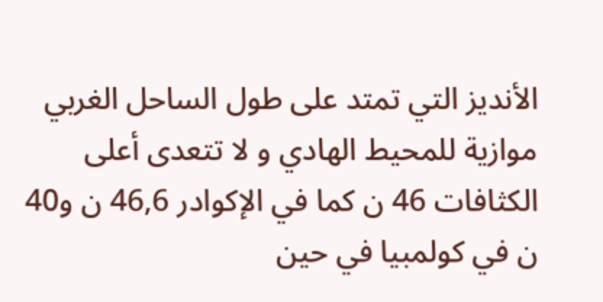الأنديز التي تمتد على طول الساحل الغربي موازية للمحيط الهادي و لا تتعدى أعلى الكثافات 46 ن كما في الإكوادر 46,6 ن و40 ن في كولمبيا في حين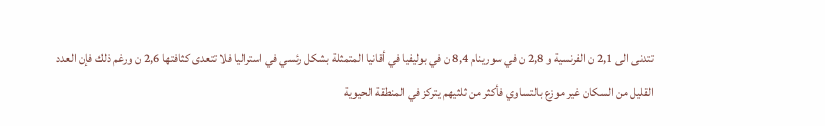تتدنى الى 2,1 ن الفرنسية و 2,8 ن في سورينام 8,4 ن في بوليفيا في أقانيا المتمثلة بشكل رئسي في استراليا فلا تتعدى كثافتها 2,6 ن ورغم ذلك فإن العدد القليل من السكان غير موزع بالتساوي فأكثر من ثلثيهم يتركز في المنطقة الحيوية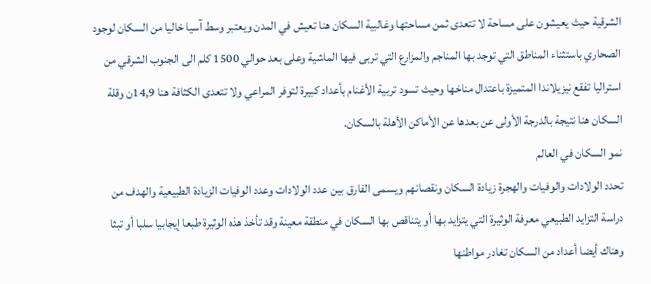الشرقية حيث يعيشون على مساحة لا تتعدى ثمن مساحتها وغالبية السكان هنا تعيش في المدن ويعتبر وسط آسيا خاليا من السكان لوجود الصحاري باستثناء المناطق التي توجد بها المناجم والمزارع التي تربى فيها الماشية وعلى بعد حوالي 1500 كلم الى الجنوب الشرقي من استراليا تفقع نيزيلاندا المتميزة باعتدال مناخها وحيث تسود تربية الأغنام بأعداد كبيرة لتوفر المراعي ولا تتعدى الكثافة هنا 14,9ن وقلة السكان هنا نتيجة بالدرجة الأولى عن بعدها عن الأماكن الأهلة بالسكان.
نمو السكان في العالم
تحدد الولادات والوفيات والهجرة زيادة السكان ونقصانهم ويسمى الفارق بين عدد الولادات وعدد الوفيات الزيادة الطبيعية والهدف من دراسة التزايد الطبيعي معرفة الوثيرة التي يتزايد بها أو يتناقص بها السكان في منطقة معينة وقد تأخذ هذه الوثيرة طبعا إيجابيا سلبا أو تبثا وهناك أيضا أعداد من السكان تغادر مواطنها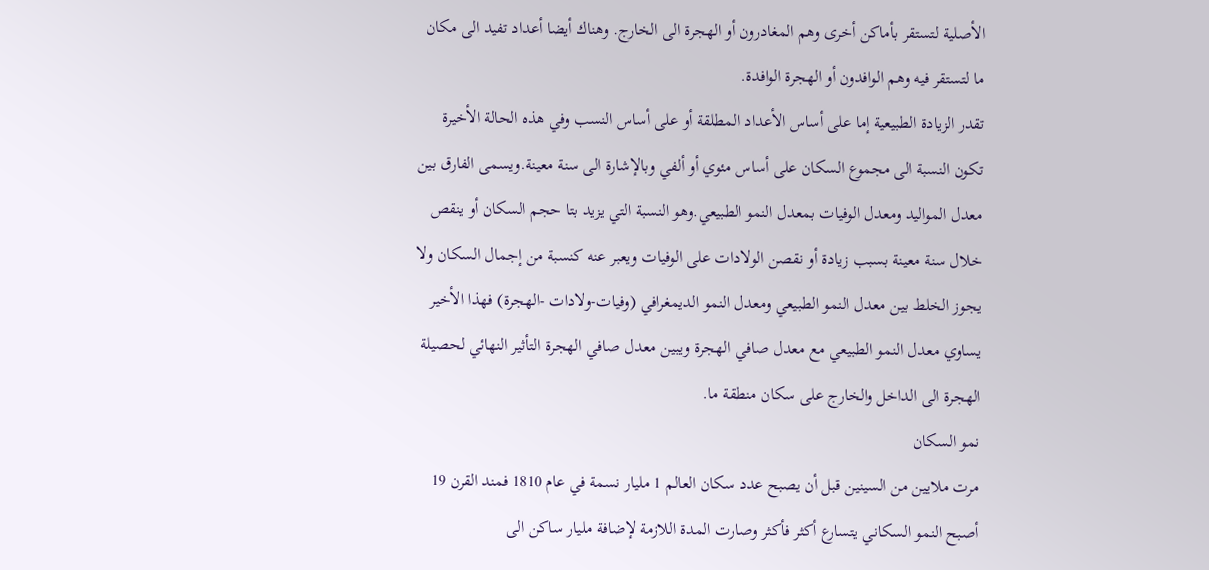الأصلية لتستقر بأماكن أخرى وهم المغادرون أو الهجرة الى الخارج. وهناك أيضا أعداد تفيد الى مكان ما لتستقر فيه وهم الوافدون أو الهجرة الوافدة.
تقدر الزيادة الطبيعية إما على أساس الأعداد المطلقة أو على أساس النسب وفي هذه الحالة الأخيرة تكون النسبة الى مجموع السكان على أساس مئوي أو ألفي وبالإشارة الى سنة معينة.ويسمى الفارق بين معدل المواليد ومعدل الوفيات بمعدل النمو الطبيعي.وهو النسبة التي يزيد بتا حجم السكان أو ينقص خلال سنة معينة بسبب زيادة أو نقصن الولادات على الوفيات ويعبر عنه كنسبة من إجمال السكان ولا يجوز الخلط بين معدل النمو الطبيعي ومعدل النمو الديمغرافي (وفيات-ولادات -الهجرة) فهذا الأخير يساوي معدل النمو الطبيعي مع معدل صافي الهجرة ويبين معدل صافي الهجرة التأثير النهائي لحصيلة الهجرة الى الداخل والخارج على سكان منطقة ما.
نمو السكان
مرت ملايين من السينين قبل أن يصبح عدد سكان العالم 1 مليار نسمة في عام 1810 فمند القرن 19 أصبح النمو السكاني يتسارع أكثر فأكثر وصارت المدة اللازمة لإضافة مليار ساكن الى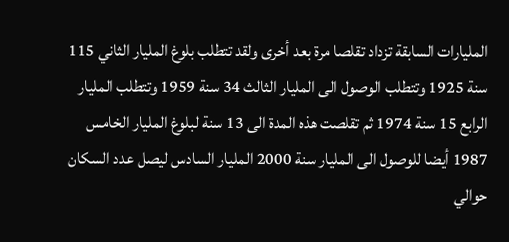المليارات السابقة تزداد تقلصا مرة بعد أخرى ولقد تتطلب بلوغ المليار الثاني 115 سنة 1925 وتتطلب الوصول الى المليار الثالث 34 سنة 1959 وتتطلب المليار الرابع 15 سنة 1974 ثم تقلصت هذه المدة الى 13 سنة لبلوغ المليار الخامس 1987 أيضا للوصول الى المليار سنة 2000 المليار السادس ليصل عدد السكان حوالي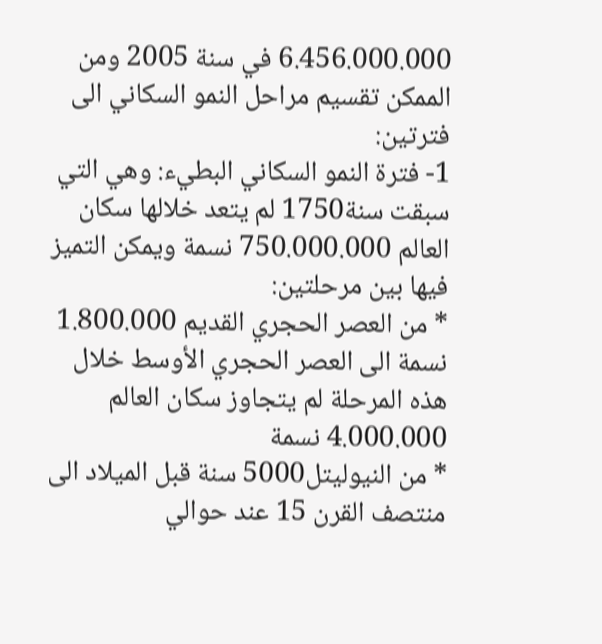6.456.000.000 في سنة 2005 ومن الممكن تقسيم مراحل النمو السكاني الى فترتين:
1- فترة النمو السكاني البطيء: وهي التي سبقت سنة1750 لم يتعد خلالها سكان العالم 750.000.000 نسمة ويمكن التميز فيها بين مرحلتين:
* من العصر الحجري القديم 1.800.000 نسمة الى العصر الحجري الأوسط خلال هذه المرحلة لم يتجاوز سكان العالم 4.000.000 نسمة
* من النيوليتل5000 سنة قبل الميلاد الى منتصف القرن 15 عند حوالي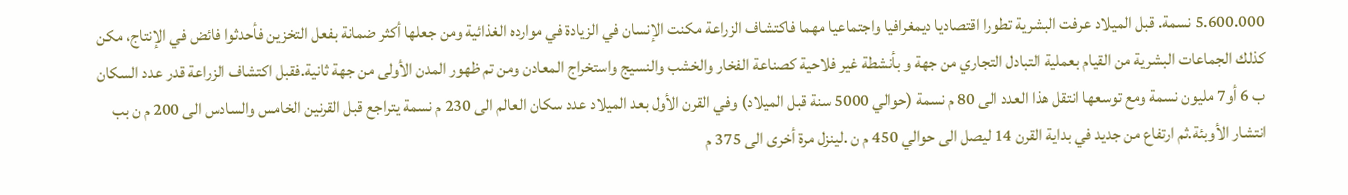5.600.000 نسمة. قبل الميلاد عرفت البشرية تطورا اقتصاديا ديمغرافيا واجتماعيا مهما فاكتشاف الزراعة مكنت الإنسان في الزيادة في موارده الغذائية ومن جعلها أكثر ضمانة بفعل التخزين فأحدثوا فائض في الإنتاج، مكن كذلك الجماعات البشرية من القيام بعملية التبادل التجاري من جهة و بأنشطة غير فلاحية كصناعة الفخار والخشب والنسيج واستخراج المعادن ومن تم ظهور المدن الأولى من جهة ثانية.فقبل اكتشاف الزراعة قدر عدد السكان ب 6 أو7 مليون نسمة ومع توسعها انتقل هذا العدد الى 80 م نسمة (حوالي 5000 سنة قبل الميلاد) وفي القرن الأول بعد الميلاد عدد سكان العالم الى 230 م نسمة يتراجع قبل القرنين الخامس والسادس الى 200 م ن بب انتشار الأوبئة.ثم ارتفاع من جديد في بداية القرن 14 ليصل الى حوالي 450 م ن .لينزل مرة أخرى الى 375 م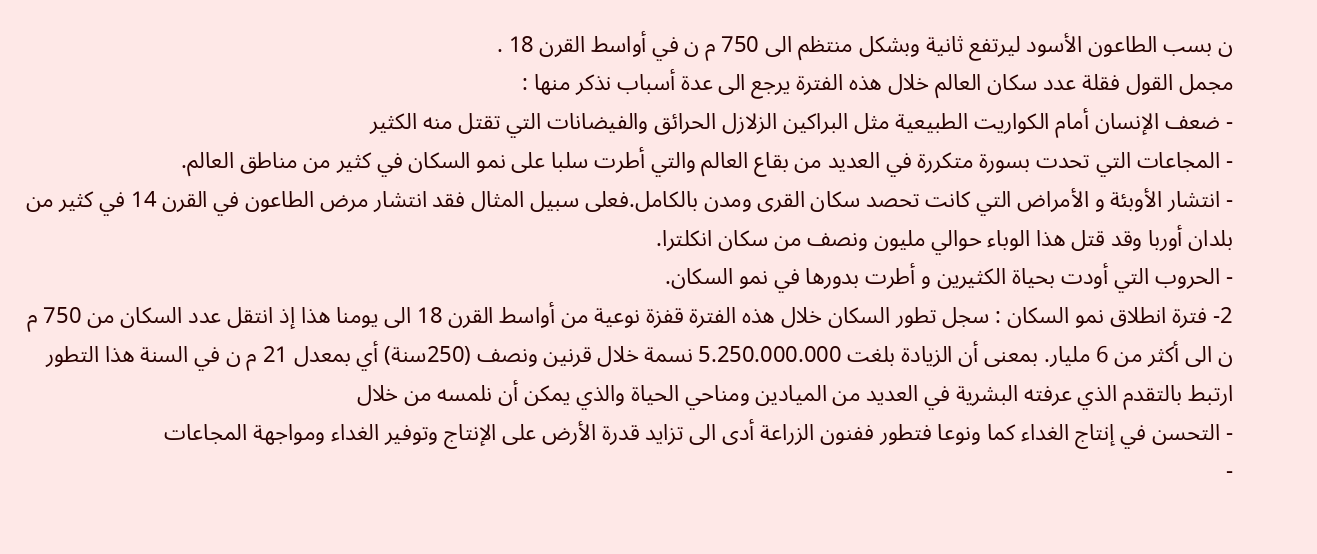ن بسب الطاعون الأسود ليرتفع ثانية وبشكل منتظم الى 750 م ن في أواسط القرن 18 .
مجمل القول فقلة عدد سكان العالم خلال هذه الفترة يرجع الى عدة أسباب نذكر منها :
- ضعف الإنسان أمام الكواريت الطبيعية مثل البراكين الزلازل الحرائق والفيضانات التي تقتل منه الكثير
- المجاعات التي تحدت بسورة متكررة في العديد من بقاع العالم والتي أطرت سلبا على نمو السكان في كثير من مناطق العالم.
- انتشار الأوبئة و الأمراض التي كانت تحصد سكان القرى ومدن بالكامل.فعلى سبيل المثال فقد انتشار مرض الطاعون في القرن 14 في كثير من بلدان أوربا وقد قتل هذا الوباء حوالي مليون ونصف من سكان انكلترا.
- الحروب التي أودت بحياة الكثيرين و أطرت بدورها في نمو السكان.
2- فترة انطلاق نمو السكان : سجل تطور السكان خلال هذه الفترة قفزة نوعية من أواسط القرن 18 الى يومنا هذا إذ انتقل عدد السكان من 750 م ن الى أكثر من 6 مليار. بمعنى أن الزيادة بلغت 5.250.000.000 نسمة خلال قرنين ونصف (250سنة) أي بمعدل 21 م ن في السنة هذا التطور ارتبط بالتقدم الذي عرفته البشرية في العديد من الميادين ومناحي الحياة والذي يمكن أن نلمسه من خلال
- التحسن في إنتاج الغداء كما ونوعا فتطور ففنون الزراعة أدى الى تزايد قدرة الأرض على الإنتاج وتوفير الغداء ومواجهة المجاعات
-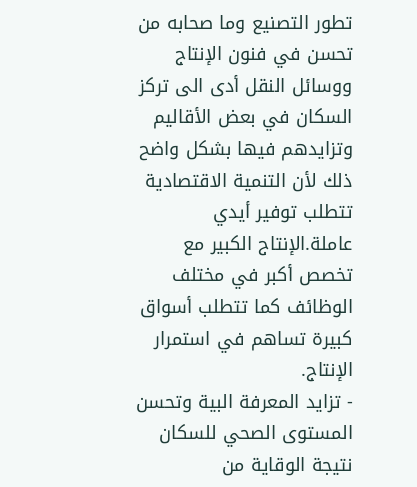تطور التصنيع وما صحابه من تحسن في فنون الإنتاج ووسائل النقل أدى الى تركز السكان في بعض الأقاليم وتزايدهم فيها بشكل واضح ذلك لأن التنمية الاقتصادية تتطلب توفير أيدي عاملة.الإنتاج الكبير مع تخصص أكبر في مختلف الوظائف كما تتطلب أسواق كبيرة تساهم في استمرار الإنتاج.
- تزايد المعرفة البية وتحسن المستوى الصحي للسكان نتيجة الوقاية من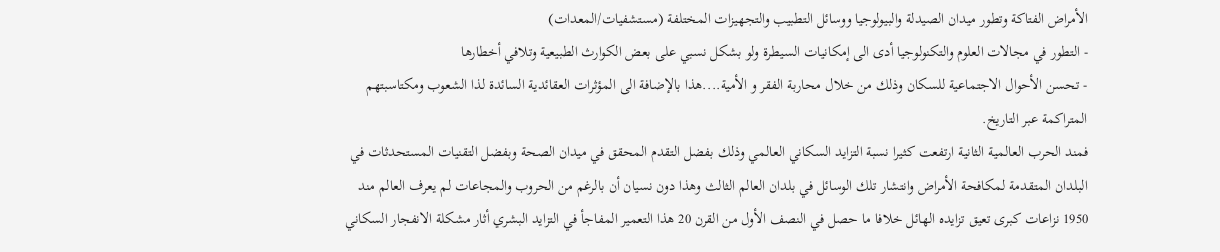الأمراض الفتاكة وتطور ميدان الصيدلة والبيولوجيا ووسائل التطبيب والتجهيزات المختلفة (مستشفيات/المعدات)
- التطور في مجالات العلوم والتكنولوجيا أدى الى إمكانيات السيطرة ولو بشكل نسبي على بعض الكوارث الطبيعية وتلافي أخطارها
- تحسن الأحوال الاجتماعية للسكان وذلك من خلال محاربة الفقر و الأمية....هذا بالإضافة الى المؤثرات العقائدية السائدة لذا الشعوب ومكتاسبتهم المتراكمة عبر التاريخ.
فمند الحرب العالمية الثانية ارتفعت كثيرا نسبة التزايد السكاني العالمي وذلك بفضل التقدم المحقق في ميدان الصحة وبفضل التقنيات المستحدثات في البلدان المتقدمة لمكافحة الأمراض وانتشار تلك الوسائل في بلدان العالم الثالث وهذا دون نسيان أن بالرغم من الحروب والمجاعات لم يعرف العالم مند 1950 نزاعات كبرى تعيق تزايده الهائل خلافا ما حصل في النصف الأول من القرن 20 هذا التعمير المفاجأ في التزايد البشري أثار مشكلة الانفجار السكاني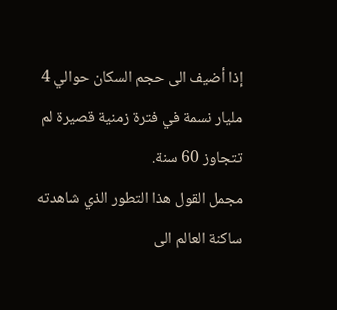إذا أضيف الى حجم السكان حوالي 4 مليار نسمة في فترة زمنية قصيرة لم تتجاوز 60 سنة.
مجمل القول هذا التطور الذي شاهدته ساكنة العالم الى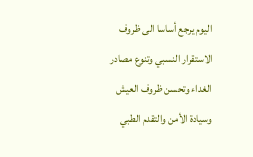اليوم يرجع أساسا الى ظروف الاستقرار النسبي وتنوع مصادر الغداء وتحسن ظروف العيش وسيادة الأمن والتقدم الطبي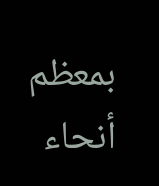بمعظم أنحاء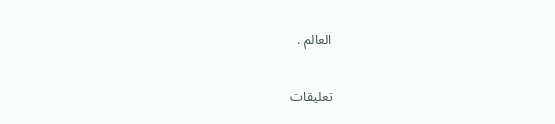العالم .

تعليقات